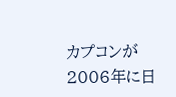カプコンが2006年に日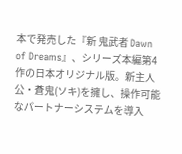本で発売した『新 鬼武者 Dawn of Dreams』、シリーズ本編第4作の日本オリジナル版。新主人公・蒼鬼(ソキ)を擁し、操作可能なパートナーシステムを導入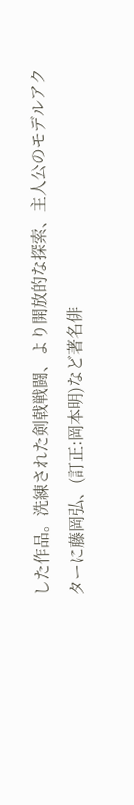した作品。洗練された剣戟戦闘、より開放的な探索、主人公のモデルアクターに藤岡弘、(訂正:岡本明)など著名俳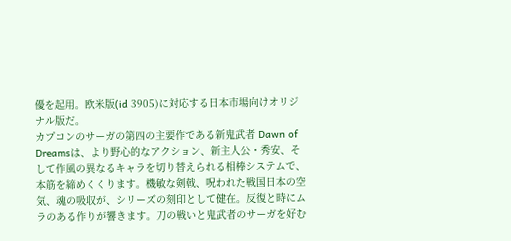優を起用。欧米版(id 3905)に対応する日本市場向けオリジナル版だ。
カプコンのサーガの第四の主要作である新鬼武者 Dawn of Dreamsは、より野心的なアクション、新主人公・秀安、そして作風の異なるキャラを切り替えられる相棒システムで、本筋を締めくくります。機敏な剣戟、呪われた戦国日本の空気、魂の吸収が、シリーズの刻印として健在。反復と時にムラのある作りが響きます。刀の戦いと鬼武者のサーガを好む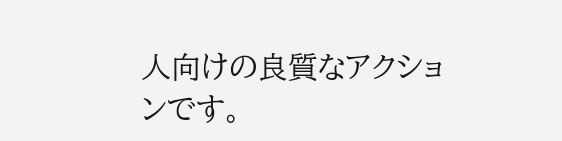人向けの良質なアクションです。